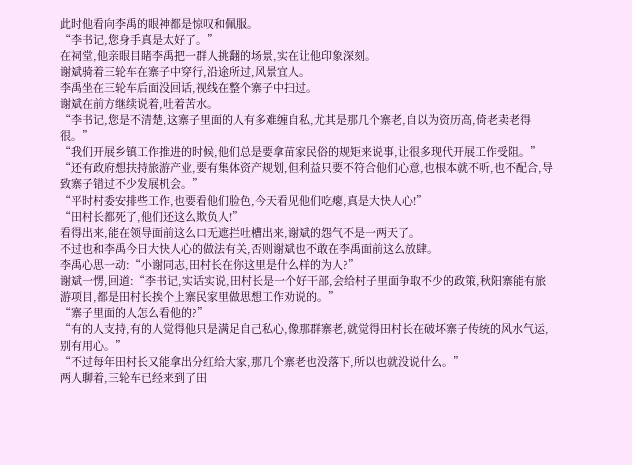此时他看向李禹的眼神都是惊叹和佩服。
“李书记,您身手真是太好了。”
在祠堂,他亲眼目睹李禹把一群人挑翻的场景,实在让他印象深刻。
谢斌骑着三轮车在寨子中穿行,沿途所过,风景宜人。
李禹坐在三轮车后面没回话,视线在整个寨子中扫过。
谢斌在前方继续说着,吐着苦水。
“李书记,您是不清楚,这寨子里面的人有多难缠自私,尤其是那几个寨老,自以为资历高,倚老卖老得很。”
“我们开展乡镇工作推进的时候,他们总是要拿苗家民俗的规矩来说事,让很多现代开展工作受阻。”
“还有政府想扶持旅游产业,要有集体资产规划,但利益只要不符合他们心意,也根本就不听,也不配合,导致寨子错过不少发展机会。”
“平时村委安排些工作,也要看他们脸色,今天看见他们吃瘪,真是大快人心!”
“田村长都死了,他们还这么欺负人!”
看得出来,能在领导面前这么口无遮拦吐槽出来,谢斌的怨气不是一两天了。
不过也和李禹今日大快人心的做法有关,否则谢斌也不敢在李禹面前这么放肆。
李禹心思一动:“小谢同志,田村长在你这里是什么样的为人?”
谢斌一愣,回道:“李书记,实话实说,田村长是一个好干部,会给村子里面争取不少的政策,秋阳寨能有旅游项目,都是田村长挨个上寨民家里做思想工作劝说的。”
“寨子里面的人怎么看他的?”
“有的人支持,有的人觉得他只是满足自己私心,像那群寨老,就觉得田村长在破坏寨子传统的风水气运,别有用心。”
“不过每年田村长又能拿出分红给大家,那几个寨老也没落下,所以也就没说什么。”
两人聊着,三轮车已经来到了田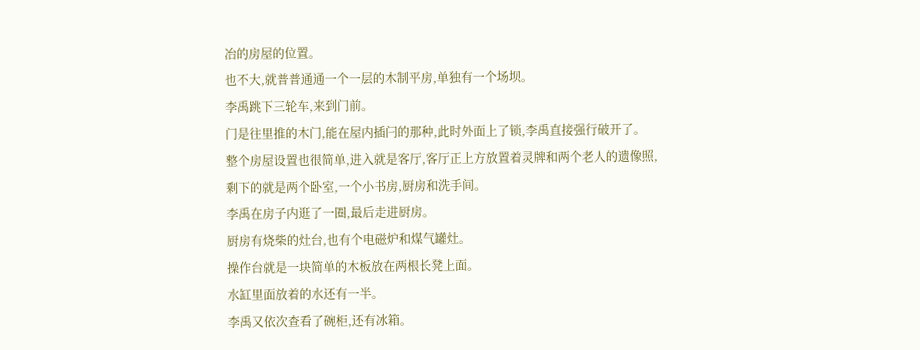冶的房屋的位置。
也不大,就普普通通一个一层的木制平房,单独有一个场坝。
李禹跳下三轮车,来到门前。
门是往里推的木门,能在屋内插闩的那种,此时外面上了锁,李禹直接强行破开了。
整个房屋设置也很简单,进入就是客厅,客厅正上方放置着灵牌和两个老人的遗像照,剩下的就是两个卧室,一个小书房,厨房和洗手间。
李禹在房子内逛了一圈,最后走进厨房。
厨房有烧柴的灶台,也有个电磁炉和煤气罐灶。
操作台就是一块简单的木板放在两根长凳上面。
水缸里面放着的水还有一半。
李禹又依次查看了碗柜,还有冰箱。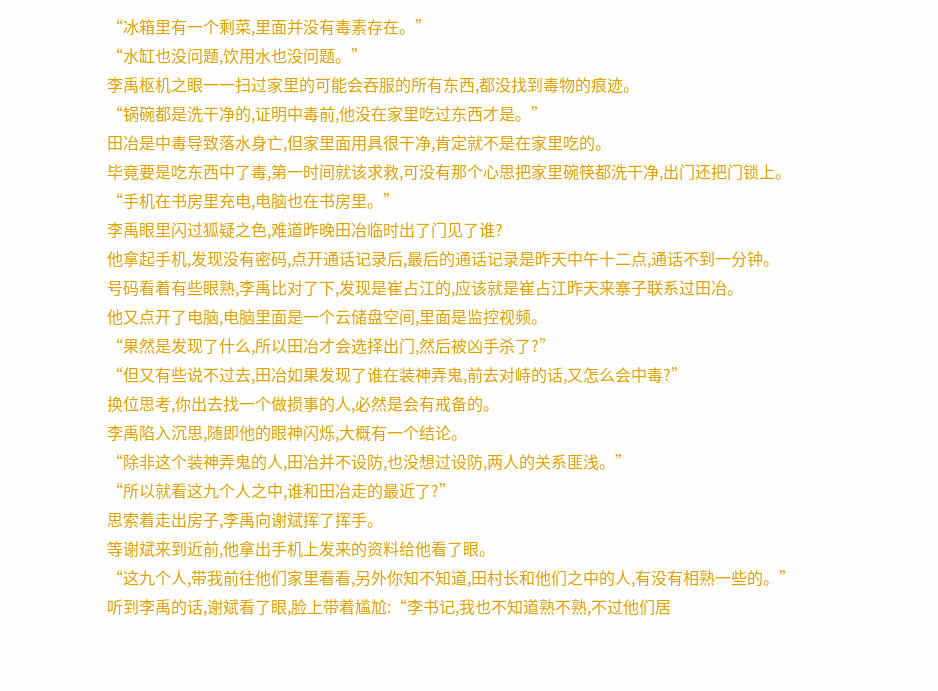“冰箱里有一个剩菜,里面并没有毒素存在。”
“水缸也没问题,饮用水也没问题。”
李禹枢机之眼一一扫过家里的可能会吞服的所有东西,都没找到毒物的痕迹。
“锅碗都是洗干净的,证明中毒前,他没在家里吃过东西才是。”
田冶是中毒导致落水身亡,但家里面用具很干净,肯定就不是在家里吃的。
毕竟要是吃东西中了毒,第一时间就该求救,可没有那个心思把家里碗筷都洗干净,出门还把门锁上。
“手机在书房里充电,电脑也在书房里。”
李禹眼里闪过狐疑之色,难道昨晚田冶临时出了门见了谁?
他拿起手机,发现没有密码,点开通话记录后,最后的通话记录是昨天中午十二点,通话不到一分钟。
号码看着有些眼熟,李禹比对了下,发现是崔占江的,应该就是崔占江昨天来寨子联系过田冶。
他又点开了电脑,电脑里面是一个云储盘空间,里面是监控视频。
“果然是发现了什么,所以田冶才会选择出门,然后被凶手杀了?”
“但又有些说不过去,田冶如果发现了谁在装神弄鬼,前去对峙的话,又怎么会中毒?”
换位思考,你出去找一个做损事的人,必然是会有戒备的。
李禹陷入沉思,随即他的眼神闪烁,大概有一个结论。
“除非这个装神弄鬼的人,田冶并不设防,也没想过设防,两人的关系匪浅。”
“所以就看这九个人之中,谁和田冶走的最近了?”
思索着走出房子,李禹向谢斌挥了挥手。
等谢斌来到近前,他拿出手机上发来的资料给他看了眼。
“这九个人,带我前往他们家里看看,另外你知不知道,田村长和他们之中的人,有没有相熟一些的。”
听到李禹的话,谢斌看了眼,脸上带着尴尬:“李书记,我也不知道熟不熟,不过他们居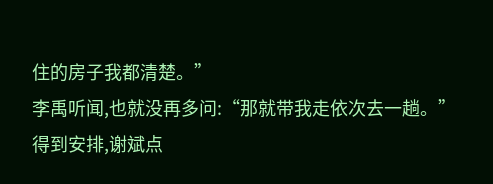住的房子我都清楚。”
李禹听闻,也就没再多问:“那就带我走依次去一趟。”
得到安排,谢斌点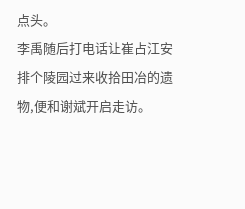点头。
李禹随后打电话让崔占江安排个陵园过来收拾田冶的遗物,便和谢斌开启走访。